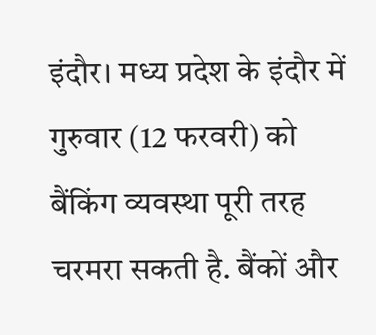इंदौर। मध्य प्रदेश के इंदौर में गुरुवार (12 फरवरी) को बैंकिंग व्यवस्था पूरी तरह चरमरा सकती है. बैंकों और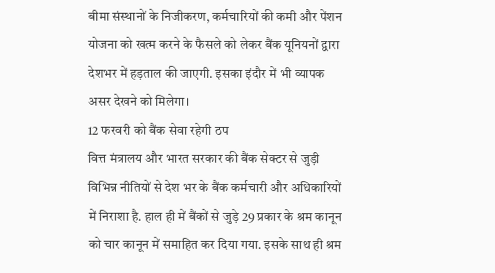बीमा संस्थानों के निजीकरण, कर्मचारियों की कमी और पेंशन योजना को खत्म करने के फैसले को लेकर बैंक यूनियनों द्वारा देशभर में हड़ताल की जाएगी. इसका इंदौर में भी व्यापक असर देखने को मिलेगा।
12 फरवरी को बैंक सेवा रहेगी ठप
वित्त मंत्रालय और भारत सरकार की बैंक सेक्टर से जुड़ी विभिन्न नीतियों से देश भर के बैंक कर्मचारी और अधिकारियों में निराशा है. हाल ही में बैंकों से जुड़े 29 प्रकार के श्रम कानून को चार कानून में समाहित कर दिया गया. इसके साथ ही श्रम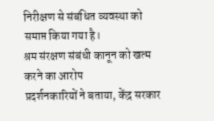निरीक्षण से संबंधित व्यवस्था को समाप्त किया गया है।
श्रम संरक्षण संबंधी कानून को खत्म करने का आरोप
प्रदर्शनकारियों ने बताया, केंद्र सरकार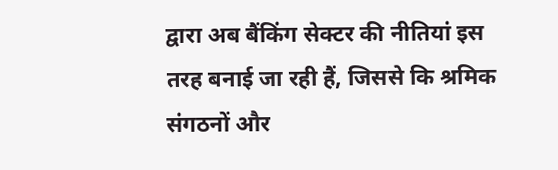द्वारा अब बैंकिंग सेक्टर की नीतियां इस तरह बनाई जा रही हैं, जिससे कि श्रमिक संगठनों और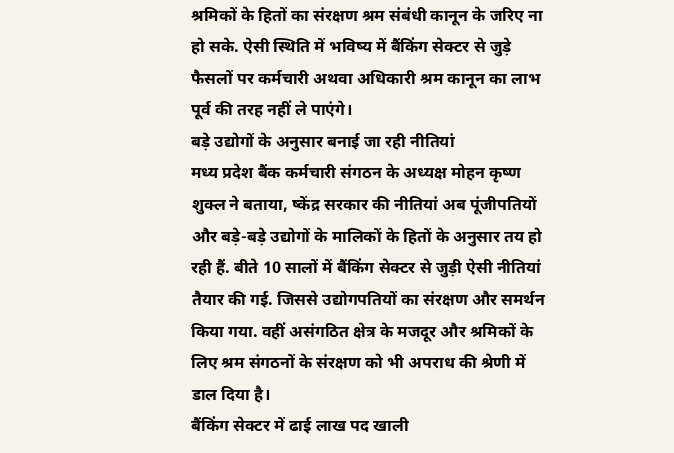श्रमिकों के हितों का संरक्षण श्रम संबंधी कानून के जरिए ना हो सके. ऐसी स्थिति में भविष्य में बैंकिंग सेक्टर से जुड़े फैसलों पर कर्मचारी अथवा अधिकारी श्रम कानून का लाभ पूर्व की तरह नहीं ले पाएंगे।
बड़े उद्योगों के अनुसार बनाई जा रही नीतियां
मध्य प्रदेश बैंक कर्मचारी संगठन के अध्यक्ष मोहन कृष्ण शुक्ल ने बताया, ष्केंद्र सरकार की नीतियां अब पूंजीपतियों और बड़े-बड़े उद्योगों के मालिकों के हितों के अनुसार तय हो रही हैं. बीते 10 सालों में बैंकिंग सेक्टर से जुड़ी ऐसी नीतियां तैयार की गई. जिससे उद्योगपतियों का संरक्षण और समर्थन किया गया. वहीं असंगठित क्षेत्र के मजदूर और श्रमिकों के लिए श्रम संगठनों के संरक्षण को भी अपराध की श्रेणी में डाल दिया है।
बैंकिंग सेक्टर में ढाई लाख पद खाली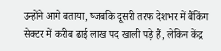उन्होंने आगे बताया, ष्जबकि दूसरी तरफ देशभर में बैंकिंग सेक्टर में करीब ढाई लाख पद खाली पड़े हैं, लेकिन केंद्र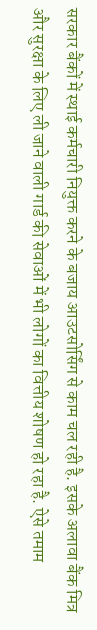सरकार बैंकों में स्थाई कर्मचारी नियुक्त करने के बजाय आउटसोर्सिंग से काम चल रही है. इसके अलावा बैंक मित्र और सुरक्षा के लिए ली जाने वाली गार्ड की सेवाओं में भी लोगों का वित्तीय शोषण हो रहा है. ऐसे तमाम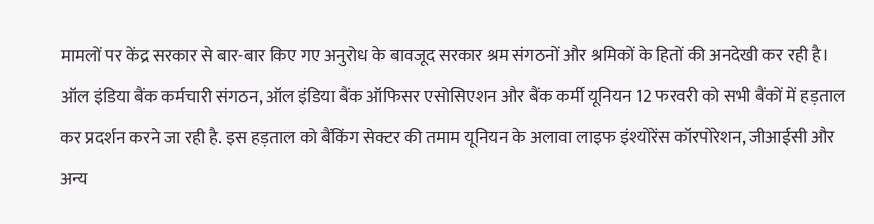मामलों पर केंद्र सरकार से बार-बार किए गए अनुरोध के बावजूद सरकार श्रम संगठनों और श्रमिकों के हितों की अनदेखी कर रही है।
ऑल इंडिया बैंक कर्मचारी संगठन, ऑल इंडिया बैंक ऑफिसर एसोसिएशन और बैंक कर्मी यूनियन 12 फरवरी को सभी बैंकों में हड़ताल कर प्रदर्शन करने जा रही है. इस हड़ताल को बैंकिंग सेक्टर की तमाम यूनियन के अलावा लाइफ इंश्योरेंस कॉरपोरेशन, जीआईसी और अन्य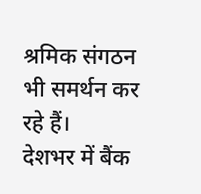श्रमिक संगठन भी समर्थन कर रहे हैं।
देशभर में बैंक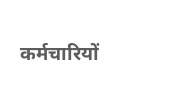कर्मचारियों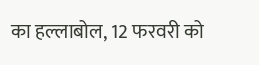का हल्लाबोल, 12 फरवरी को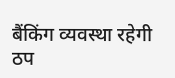बैंकिंग व्यवस्था रहेगी ठप